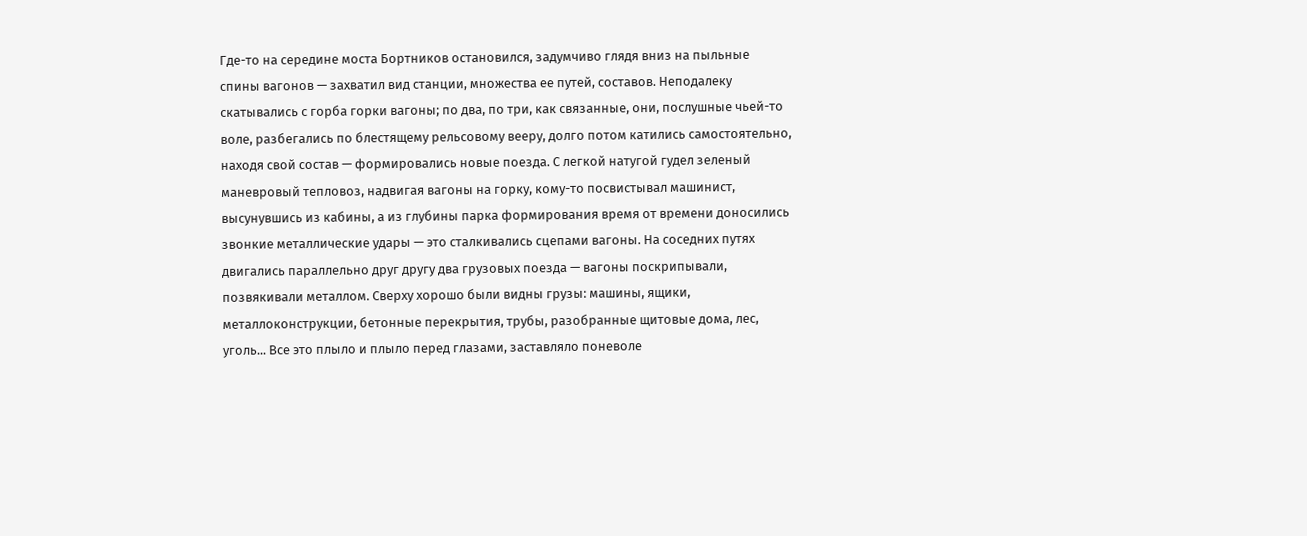Где-то на середине моста Бортников остановился, задумчиво глядя вниз на пыльные спины вагонов — захватил вид станции, множества ее путей, составов. Неподалеку скатывались с горба горки вагоны; по два, по три, как связанные, они, послушные чьей-то воле, разбегались по блестящему рельсовому вееру, долго потом катились самостоятельно, находя свой состав — формировались новые поезда. С легкой натугой гудел зеленый маневровый тепловоз, надвигая вагоны на горку, кому-то посвистывал машинист, высунувшись из кабины, а из глубины парка формирования время от времени доносились звонкие металлические удары — это сталкивались сцепами вагоны. На соседних путях двигались параллельно друг другу два грузовых поезда — вагоны поскрипывали, позвякивали металлом. Сверху хорошо были видны грузы: машины, ящики, металлоконструкции, бетонные перекрытия, трубы, разобранные щитовые дома, лес, уголь... Все это плыло и плыло перед глазами, заставляло поневоле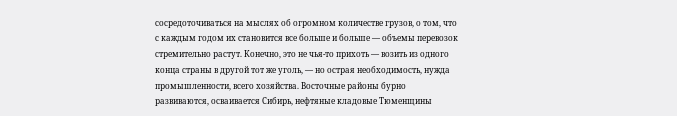сосредоточиваться на мыслях об огромном количестве грузов, о том, что с каждым годом их становится все больше и больше — объемы перевозок стремительно растут. Конечно, это не чья-то прихоть — возить из одного конца страны в другой тот же уголь, — но острая необходимость, нужда промышленности, всего хозяйства. Восточные районы бурно развиваются, осваивается Сибирь, нефтяные кладовые Тюменщины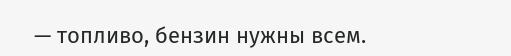— топливо, бензин нужны всем.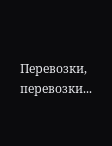Перевозки, перевозки...